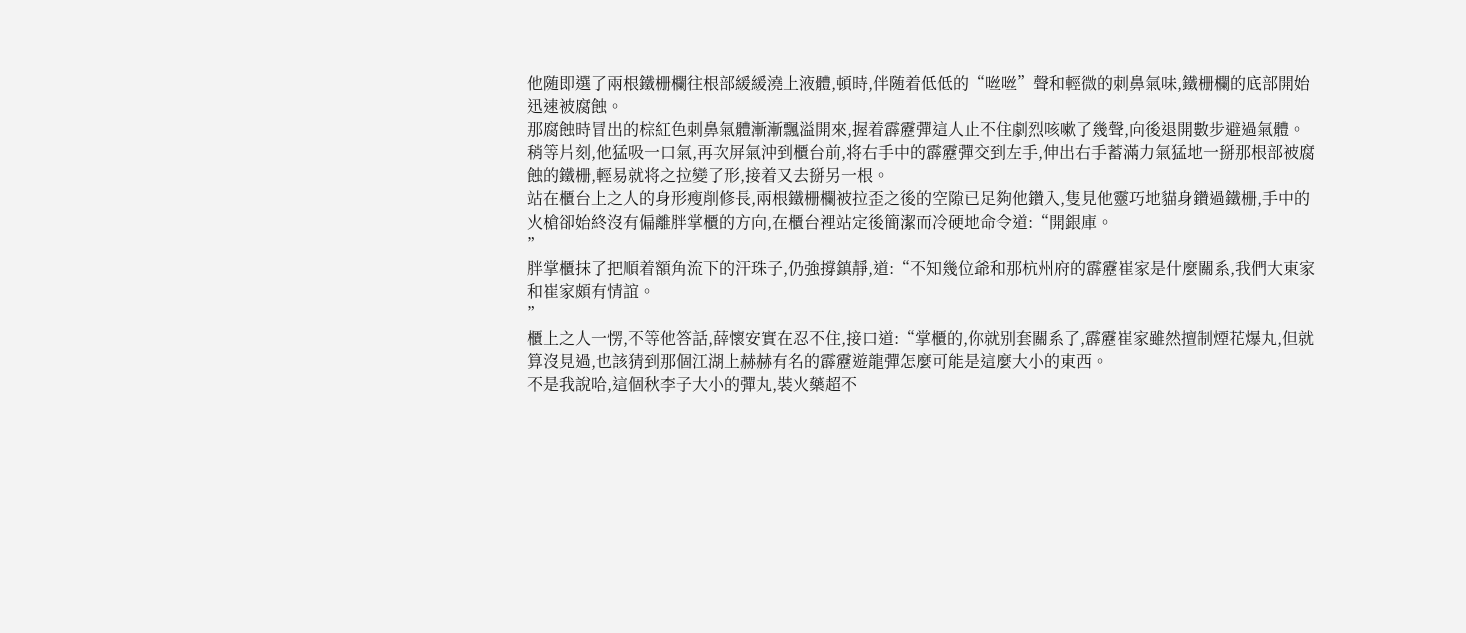他随即選了兩根鐵栅欄往根部緩緩澆上液體,頓時,伴随着低低的“咝咝”聲和輕微的刺鼻氣味,鐵栅欄的底部開始迅速被腐蝕。
那腐蝕時冒出的棕紅色刺鼻氣體漸漸飄溢開來,握着霹靂彈這人止不住劇烈咳嗽了幾聲,向後退開數步避過氣體。
稍等片刻,他猛吸一口氣,再次屏氣沖到櫃台前,将右手中的霹靂彈交到左手,伸出右手蓄滿力氣猛地一掰那根部被腐蝕的鐵栅,輕易就将之拉變了形,接着又去掰另一根。
站在櫃台上之人的身形瘦削修長,兩根鐵栅欄被拉歪之後的空隙已足夠他鑽入,隻見他靈巧地貓身鑽過鐵栅,手中的火槍卻始終沒有偏離胖掌櫃的方向,在櫃台裡站定後簡潔而冷硬地命令道:“開銀庫。
”
胖掌櫃抹了把順着額角流下的汗珠子,仍強撐鎮靜,道:“不知幾位爺和那杭州府的霹靂崔家是什麼關系,我們大東家和崔家頗有情誼。
”
櫃上之人一愣,不等他答話,薛懷安實在忍不住,接口道:“掌櫃的,你就别套關系了,霹靂崔家雖然擅制煙花爆丸,但就算沒見過,也該猜到那個江湖上赫赫有名的霹靂遊龍彈怎麼可能是這麼大小的東西。
不是我說哈,這個秋李子大小的彈丸,裝火藥超不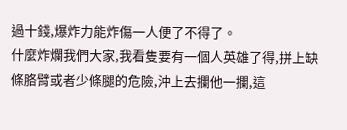過十錢,爆炸力能炸傷一人便了不得了。
什麼炸爛我們大家,我看隻要有一個人英雄了得,拼上缺條胳臂或者少條腿的危險,沖上去攔他一攔,這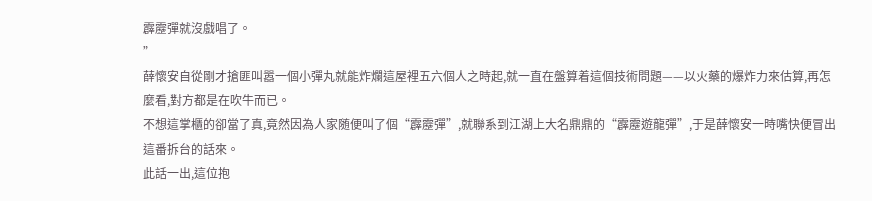霹靂彈就沒戲唱了。
”
薛懷安自從剛才搶匪叫嚣一個小彈丸就能炸爛這屋裡五六個人之時起,就一直在盤算着這個技術問題——以火藥的爆炸力來估算,再怎麼看,對方都是在吹牛而已。
不想這掌櫃的卻當了真,竟然因為人家随便叫了個“霹靂彈”,就聯系到江湖上大名鼎鼎的“霹靂遊龍彈”,于是薛懷安一時嘴快便冒出這番拆台的話來。
此話一出,這位抱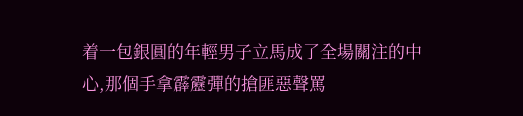着一包銀圓的年輕男子立馬成了全場關注的中心,那個手拿霹靂彈的搶匪惡聲罵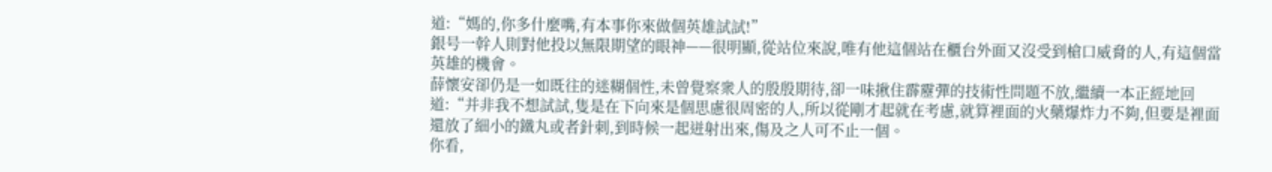道:“媽的,你多什麼嘴,有本事你來做個英雄試試!”
銀号一幹人則對他投以無限期望的眼神——很明顯,從站位來說,唯有他這個站在櫃台外面又沒受到槍口威脅的人,有這個當英雄的機會。
薛懷安卻仍是一如既往的迷糊個性,未曾覺察衆人的殷殷期待,卻一味揪住霹靂彈的技術性問題不放,繼續一本正經地回道:“并非我不想試試,隻是在下向來是個思慮很周密的人,所以從剛才起就在考慮,就算裡面的火藥爆炸力不夠,但要是裡面還放了細小的鐵丸或者針刺,到時候一起迸射出來,傷及之人可不止一個。
你看,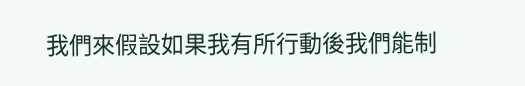我們來假設如果我有所行動後我們能制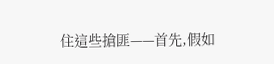住這些搶匪——首先,假如